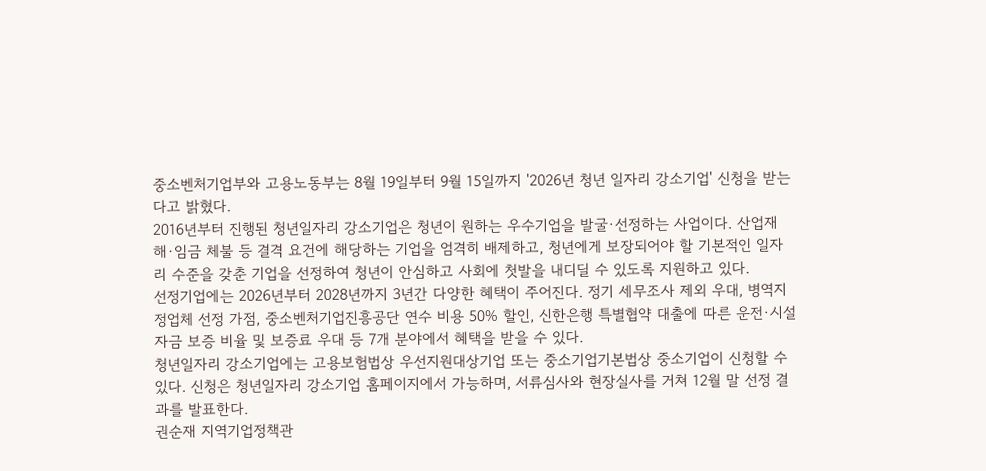중소벤처기업부와 고용노동부는 8월 19일부터 9월 15일까지 '2026년 청년 일자리 강소기업' 신청을 받는다고 밝혔다.
2016년부터 진행된 청년일자리 강소기업은 청년이 원하는 우수기업을 발굴·선정하는 사업이다. 산업재해·임금 체불 등 결격 요건에 해당하는 기업을 엄격히 배제하고, 청년에게 보장되어야 할 기본적인 일자리 수준을 갖춘 기업을 선정하여 청년이 안심하고 사회에 첫발을 내디딜 수 있도록 지원하고 있다.
선정기업에는 2026년부터 2028년까지 3년간 다양한 혜택이 주어진다. 정기 세무조사 제외 우대, 병역지정업체 선정 가점, 중소벤처기업진흥공단 연수 비용 50% 할인, 신한은행 특별협약 대출에 따른 운전·시설자금 보증 비율 및 보증료 우대 등 7개 분야에서 혜택을 받을 수 있다.
청년일자리 강소기업에는 고용보험법상 우선지원대상기업 또는 중소기업기본법상 중소기업이 신청할 수 있다. 신청은 청년일자리 강소기업 홈페이지에서 가능하며, 서류심사와 현장실사를 거쳐 12월 말 선정 결과를 발표한다.
권순재 지역기업정책관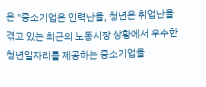은 "중소기업은 인력난을, 청년은 취업난을 겪고 있는 최근의 노동시장 상황에서 우수한 청년일자리를 제공하는 중소기업을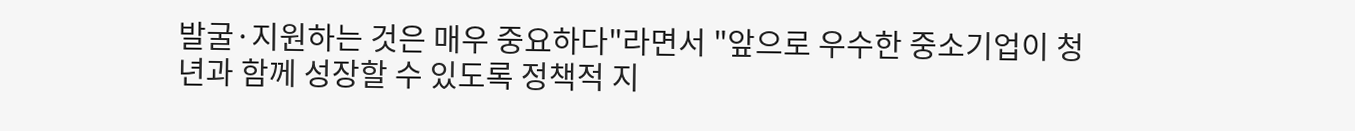발굴·지원하는 것은 매우 중요하다"라면서 "앞으로 우수한 중소기업이 청년과 함께 성장할 수 있도록 정책적 지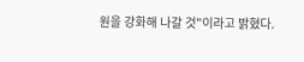원을 강화해 나갈 것"이라고 밝혔다.